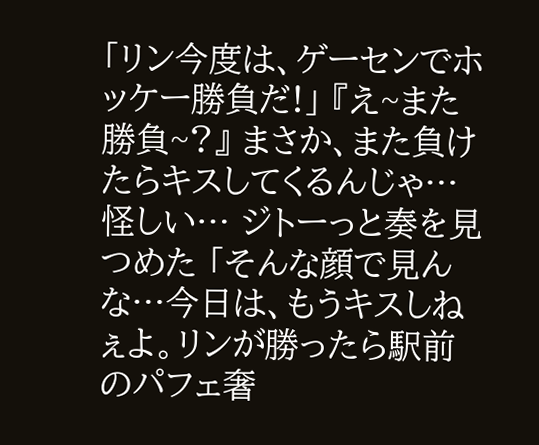「リン今度は、ゲーセンでホッケー勝負だ!」 『え~また勝負~?』 まさか、また負けたらキスしてくるんじゃ… 怪しい… ジトーっと奏を見つめた 「そんな顔で見んな…今日は、もうキスしねぇよ。リンが勝ったら駅前のパフェ奢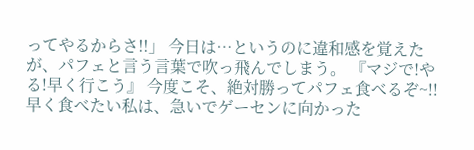ってやるからさ!!」 今日は…というのに違和感を覚えたが、パフェと言う言葉で吹っ飛んでしまう。 『マジで!やる!早く行こう』 今度こそ、絶対勝ってパフェ食べるぞ~!! 早く食べたい私は、急いでゲーセンに向かった